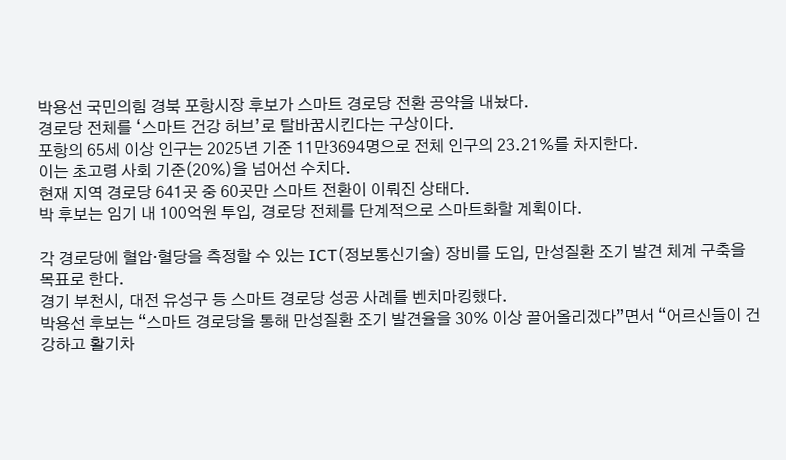박용선 국민의힘 경북 포항시장 후보가 스마트 경로당 전환 공약을 내놨다.
경로당 전체를 ‘스마트 건강 허브’로 탈바꿈시킨다는 구상이다.
포항의 65세 이상 인구는 2025년 기준 11만3694명으로 전체 인구의 23.21%를 차지한다.
이는 초고령 사회 기준(20%)을 넘어선 수치다.
현재 지역 경로당 641곳 중 60곳만 스마트 전환이 이뤄진 상태다.
박 후보는 임기 내 100억원 투입, 경로당 전체를 단계적으로 스마트화할 계획이다.

각 경로당에 혈압·혈당을 측정할 수 있는 ICT(정보통신기술) 장비를 도입, 만성질환 조기 발견 체계 구축을 목표로 한다.
경기 부천시, 대전 유성구 등 스마트 경로당 성공 사례를 벤치마킹했다.
박용선 후보는 “스마트 경로당을 통해 만성질환 조기 발견율을 30% 이상 끌어올리겠다”면서 “어르신들이 건강하고 활기차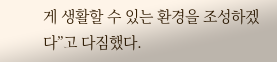게 생활할 수 있는 환경을 조성하겠다”고 다짐했다.